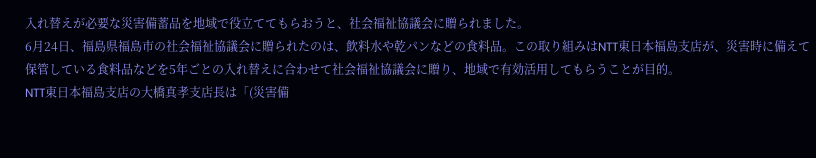入れ替えが必要な災害備蓄品を地域で役立ててもらおうと、社会福祉協議会に贈られました。
6月24日、福島県福島市の社会福祉協議会に贈られたのは、飲料水や乾パンなどの食料品。この取り組みはNTT東日本福島支店が、災害時に備えて保管している食料品などを5年ごとの入れ替えに合わせて社会福祉協議会に贈り、地域で有効活用してもらうことが目的。
NTT東日本福島支店の大橋真孝支店長は「(災害備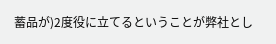蓄品が)2度役に立てるということが弊社とし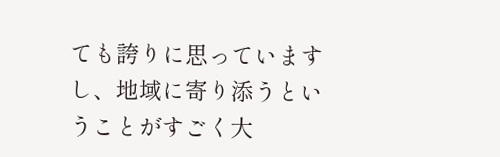ても誇りに思っていますし、地域に寄り添うということがすごく大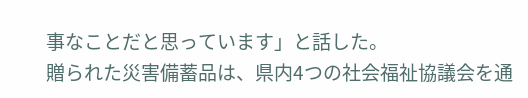事なことだと思っています」と話した。
贈られた災害備蓄品は、県内4つの社会福祉協議会を通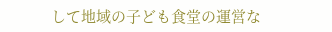して地域の子ども食堂の運営な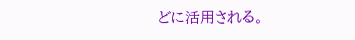どに活用される。